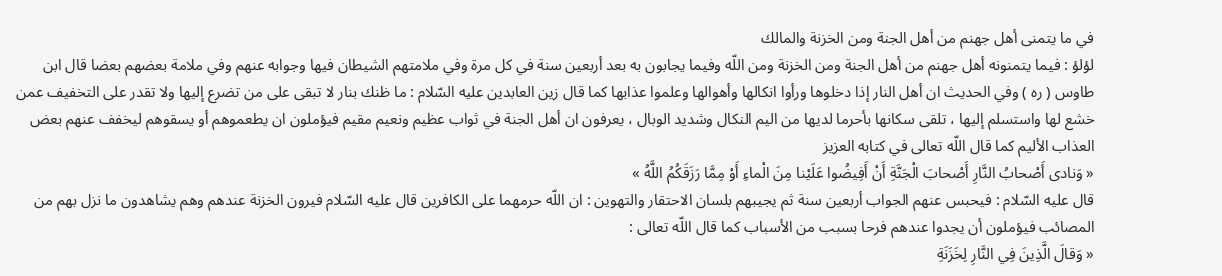في ما يتمنى أهل جهنم من أهل الجنة ومن الخزنة والمالك
لؤلؤ : فيما يتمنونه أهل جهنم من أهل الجنة ومن الخزنة ومن اللّه وفيما يجابون به بعد أربعين سنة في كل مرة وفي ملامتهم الشيطان فيها وجوابه عنهم وفي ملامة بعضهم بعضا قال ابن طاوس ( ره ) وفي الحديث ان أهل النار إذا دخلوها ورأوا انكالها وأهوالها وعلموا عذابها كما قال زين العابدين عليه السّلام : ما ظنك بنار لا تبقى على من تضرع إليها ولا تقدر على التخفيف عمن خشع لها واستسلم إليها ، تلقى سكانها بأحرما لديها من اليم النكال وشديد الوبال ، يعرفون ان أهل الجنة في ثواب عظيم ونعيم مقيم فيؤملون ان يطعموهم أو يسقوهم ليخفف عنهم بعض العذاب الأليم كما قال اللّه تعالى في كتابه العزيز
« وَنادى أَصْحابُ النَّارِ أَصْحابَ الْجَنَّةِ أَنْ أَفِيضُوا عَلَيْنا مِنَ الْماءِ أَوْ مِمَّا رَزَقَكُمُ اللَّهُ »
قال عليه السّلام : فيحبس عنهم الجواب أربعين سنة ثم يجيبهم بلسان الاحتقار والتهوين : ان اللّه حرمهما على الكافرين قال عليه السّلام فيرون الخزنة عندهم وهم يشاهدون ما نزل بهم من المصائب فيؤملون أن يجدوا عندهم فرحا بسبب من الأسباب كما قال اللّه تعالى :
« وَقالَ الَّذِينَ فِي النَّارِ لِخَزَنَةِ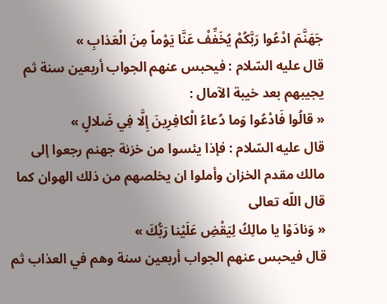جَهَنَّمَ ادْعُوا رَبَّكُمْ يُخَفِّفْ عَنَّا يَوْماً مِنَ الْعَذابِ »
قال عليه السّلام : فيحبس عنهم الجواب أربعين سنة ثم يجيبهم بعد خيبة الآمال :
« قالُوا فَادْعُوا وَما دُعاءُ الْكافِرِينَ إِلَّا فِي ضَلالٍ »
قال عليه السّلام : فإذا يئسوا من خزنة جهنم رجعوا إلى مالك مقدم الخزان وأملوا ان يخلصهم من ذلك الهوان كما قال اللّه تعالى
« وَنادَوْا يا مالِكُ لِيَقْضِ عَلَيْنا رَبُّكَ »
قال فيحبس عنهم الجواب أربعين سنة وهم في العذاب ثم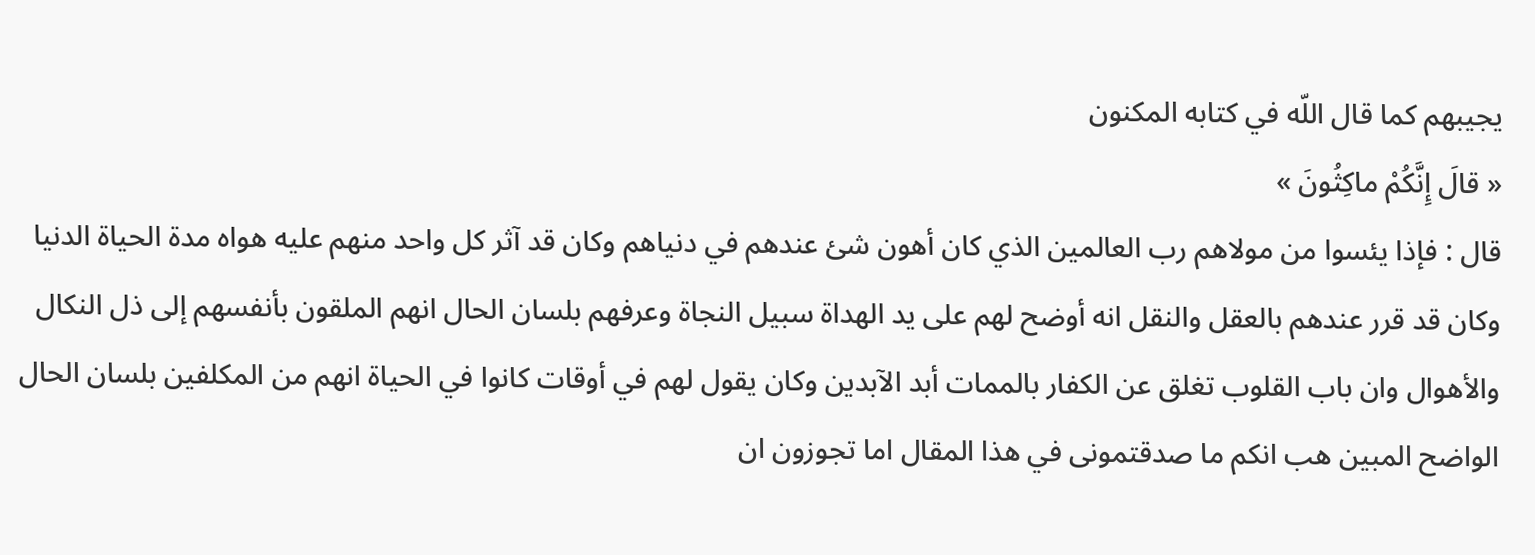يجيبهم كما قال اللّه في كتابه المكنون
« قالَ إِنَّكُمْ ماكِثُونَ »
قال : فإذا يئسوا من مولاهم رب العالمين الذي كان أهون شئ عندهم في دنياهم وكان قد آثر كل واحد منهم عليه هواه مدة الحياة الدنيا وكان قد قرر عندهم بالعقل والنقل انه أوضح لهم على يد الهداة سبيل النجاة وعرفهم بلسان الحال انهم الملقون بأنفسهم إلى ذل النكال والأهوال وان باب القلوب تغلق عن الكفار بالممات أبد الآبدين وكان يقول لهم في أوقات كانوا في الحياة انهم من المكلفين بلسان الحال الواضح المبين هب انكم ما صدقتمونى في هذا المقال اما تجوزون ان